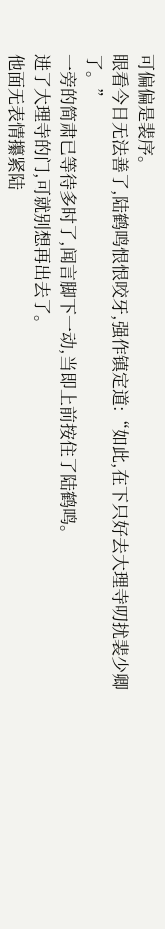可偏偏是裴序。
眼看今日无法善了,陆鹤鸣恨恨咬牙,强作镇定道:“如此,在下只好去大理寺叨扰裴少卿了。”
一旁的简肃已等待多时了,闻言脚下一动,当即上前按住了陆鹤鸣。
进了大理寺的门,可就别想再出去了。
他面无表情攥紧陆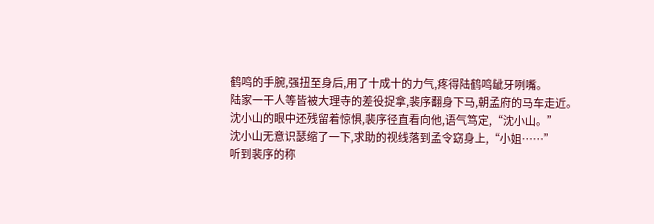鹤鸣的手腕,强扭至身后,用了十成十的力气,疼得陆鹤鸣龇牙咧嘴。
陆家一干人等皆被大理寺的差役捉拿,裴序翻身下马,朝孟府的马车走近。
沈小山的眼中还残留着惊惧,裴序径直看向他,语气笃定,“沈小山。”
沈小山无意识瑟缩了一下,求助的视线落到孟令窈身上,“小姐……”
听到裴序的称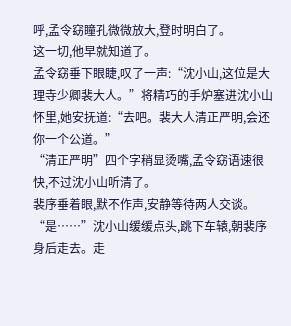呼,孟令窈瞳孔微微放大,登时明白了。
这一切,他早就知道了。
孟令窈垂下眼睫,叹了一声:“沈小山,这位是大理寺少卿裴大人。”将精巧的手炉塞进沈小山怀里,她安抚道:“去吧。裴大人清正严明,会还你一个公道。”
“清正严明”四个字稍显烫嘴,孟令窈语速很快,不过沈小山听清了。
裴序垂着眼,默不作声,安静等待两人交谈。
“是……”沈小山缓缓点头,跳下车辕,朝裴序身后走去。走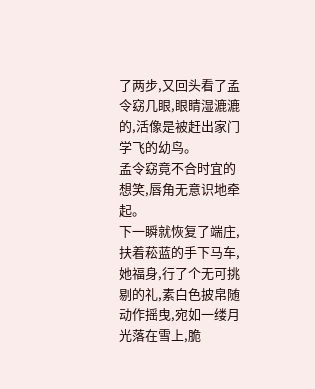了两步,又回头看了孟令窈几眼,眼睛湿漉漉的,活像是被赶出家门学飞的幼鸟。
孟令窈竟不合时宜的想笑,唇角无意识地牵起。
下一瞬就恢复了端庄,扶着菘蓝的手下马车,她福身,行了个无可挑剔的礼,素白色披帛随动作摇曳,宛如一缕月光落在雪上,脆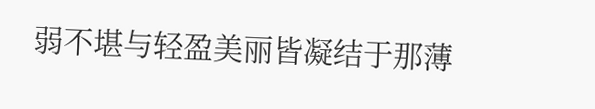弱不堪与轻盈美丽皆凝结于那薄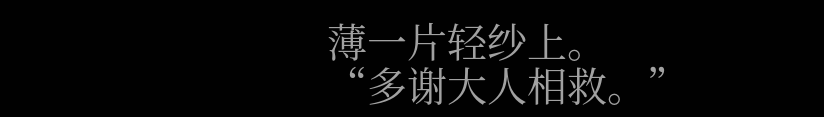薄一片轻纱上。
“多谢大人相救。”